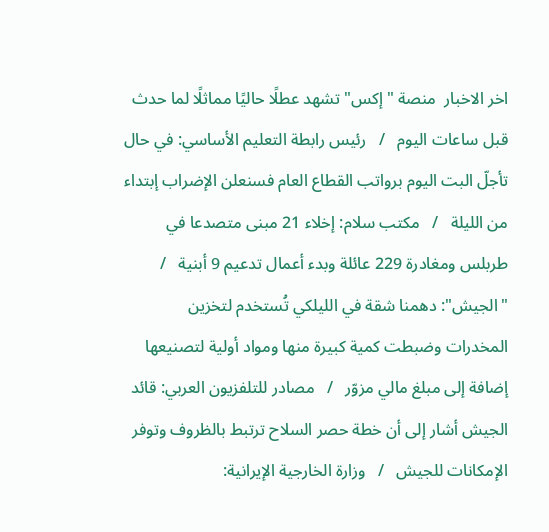اخر الاخبار  منصة "إكس" تشهد عطلًا حاليًا مماثلًا لما حدث قبل ساعات اليوم   /   رئيس رابطة التعليم الأساسي: في حال تأجلّ البت اليوم برواتب القطاع العام فسنعلن الإضراب إبتداء من الليلة   /   مكتب سلام: إخلاء 21 مبنى متصدعا في طربلس ومغادرة 229 عائلة وبدء أعمال تدعيم 9 أبنية   /   "الجيش": دهمنا شقة في الليلكي تُستخدم لتخزين المخدرات وضبطت كمية كبيرة منها ومواد أولية لتصنيعها إضافة إلى مبلغ مالي مزوّر   /   مصادر للتلفزيون العربي: قائد الجيش أشار إلى أن خطة حصر السلاح ترتبط بالظروف وتوفر الإمكانات للجيش   /   وزارة الخارجية الإيرانية: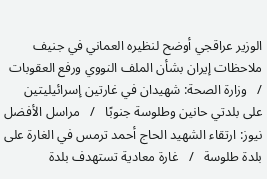الوزير عراقجي أوضح لنظيره العماني في جنيف ملاحظات إيران بشأن الملف النووي ورفع العقوبات   /   وزارة الصحة: شهيدان في غارتين إسرائيليتين على بلدتي حانين وطلوسة جنوبًا   /   مراسل الأفضل نيوز: ارتقاء الشهيد الحاج أحمد ترمس في الغارة على بلدة طلوسة   /   غارة معادية تستهدف بلدة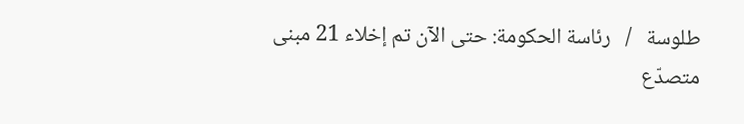طلوسة   /   رئاسة الحكومة: حتى الآن تم إخلاء 21 مبنى متصدّع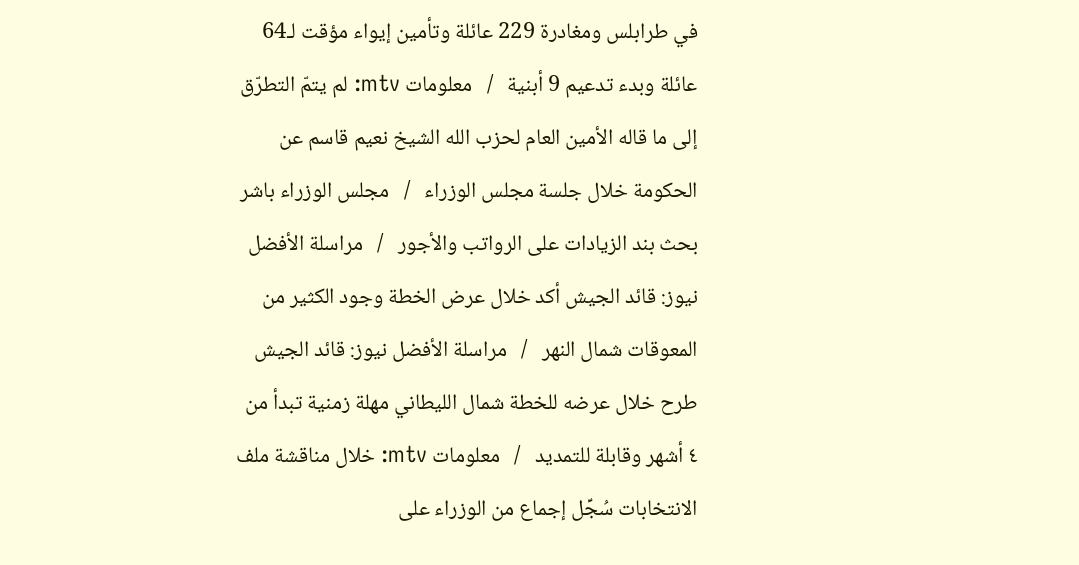في طرابلس ومغادرة 229 عائلة وتأمين إيواء مؤقت لـ64 عائلة وبدء تدعيم 9 أبنية   /   معلومات mtv: لم يتمّ التطرّق إلى ما قاله الأمين العام لحزب الله الشيخ نعيم قاسم عن الحكومة خلال جلسة مجلس الوزراء   /   مجلس الوزراء باشر بحث بند الزيادات على الرواتب والأجور   /   مراسلة الأفضل نيوز: قائد الجيش أكد خلال عرض الخطة وجود الكثير من المعوقات شمال النهر   /   مراسلة الأفضل نيوز: قائد الجيش طرح خلال عرضه للخطة شمال الليطاني مهلة زمنية تبدأ من ٤ أشهر وقابلة للتمديد   /   معلومات mtv: خلال مناقشة ملف الانتخابات سُجِّل إجماع من الوزراء على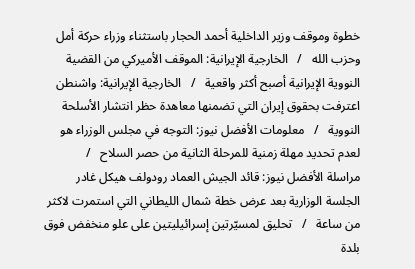خطوة وموقف وزير الداخلية أحمد الحجار باستثناء وزراء حركة أمل وحزب الله   /   الخارجية الإيرانية: الموقف الأميركي من القضية النووية الإيرانية أصبح أكثر واقعية   /   الخارجية الإيرانية: واشنطن اعترفت بحقوق إيران التي تضمنها معاهدة حظر انتشار الأسلحة النووية   /   معلومات الأفضل نيوز: التوجه في مجلس الوزراء هو لعدم تحديد مهلة زمنية للمرحلة الثانية من حصر السلاح   /   مراسلة الأفضل نيوز: قائد الجيش العماد رودولف هيكل غادر الجلسة الوزارية بعد عرض خطة شمال الليطاني التي استمرت لاكثر من ساعة   /   تحليق لمسيّرتين إسرائيليتين على علو منخفض فوق بلدة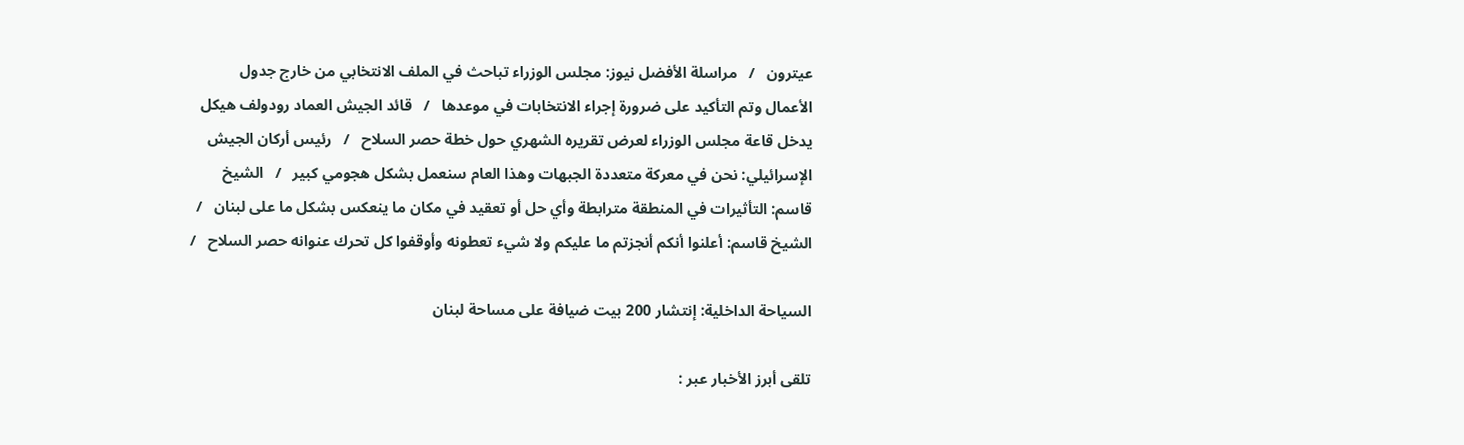عيترون   /   مراسلة الأفضل نيوز: مجلس الوزراء تباحث في الملف الانتخابي من خارج جدول الأعمال وتم التأكيد على ضرورة إجراء الانتخابات في موعدها   /   قائد الجيش العماد رودولف هيكل يدخل قاعة مجلس الوزراء لعرض تقريره الشهري حول خطة حصر السلاح   /   رئيس أركان الجيش الإسرائيلي: نحن في معركة متعددة الجبهات وهذا العام سنعمل بشكل هجومي كبير   /   الشيخ قاسم: التأثيرات في المنطقة مترابطة وأي حل أو تعقيد في مكان ما ينعكس بشكل ما على لبنان   /   الشيخ قاسم: أعلنوا أنكم أنجزتم ما عليكم ولا شيء تعطونه وأوقفوا كل تحرك عنوانه حصر السلاح   /

السياحة الداخلية: إنتشار 200 بيت ضيافة على مساحة لبنان

تلقى أبرز الأخبار عبر :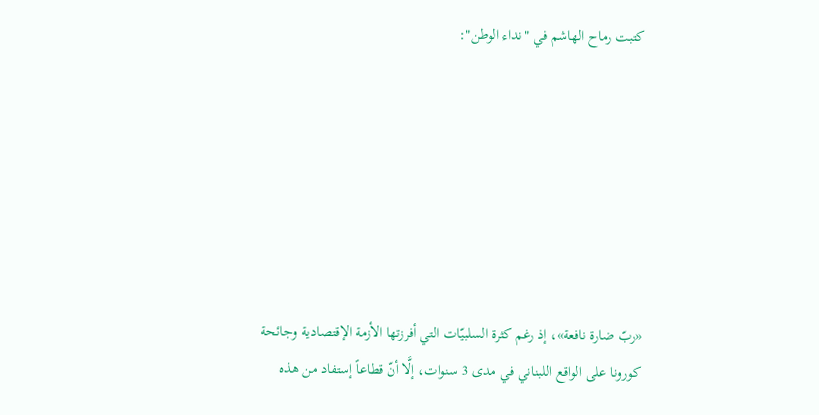كتبت رماح الهاشم في "نداء الوطن":







«ربّ ضارة نافعة»، إذ رغم كثرة السلبيّات التي أفرزتها الأزمة الإقتصادية وجائحة كورونا على الواقع اللبناني في مدى 3 سنوات، إلَّا أنّ قطاعاً إستفاد من هذه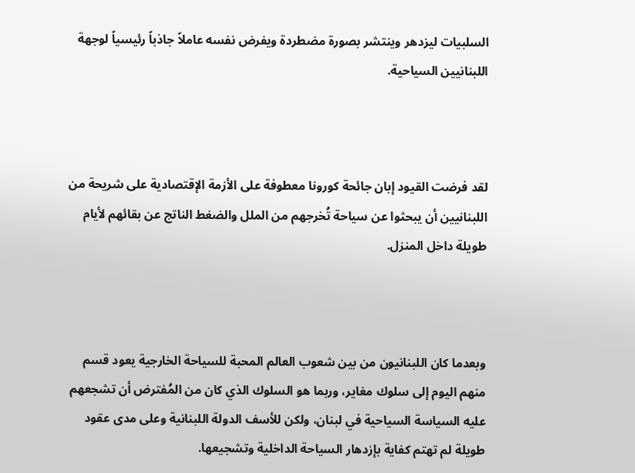السلبيات ليزدهر وينتشر بصورة مضطردة ويفرض نفسه عاملاً جاذباً رئيسياً لوجهة اللبنانيين السياحية.



لقد فرضت القيود إبان جائحة كورونا معطوفة على الأزمة الإقتصادية على شريحة من اللبنانيين أن يبحثوا عن سياحة تُخرجهم من الملل والضغط الناتج عن بقائهم لأيام طويلة داخل المنزل.



وبعدما كان اللبنانيون من بين شعوب العالم المحبة للسياحة الخارجية يعود قسم منهم اليوم إلى سلوك مغاير، وربما هو السلوك الذي كان من المُفترض أن تشجعهم عليه السياسة السياحية في لبنان، ولكن للأسف الدولة اللبنانية وعلى مدى عقود طويلة لم تهتم كفاية بإزدهار السياحة الداخلية وتشجيعها.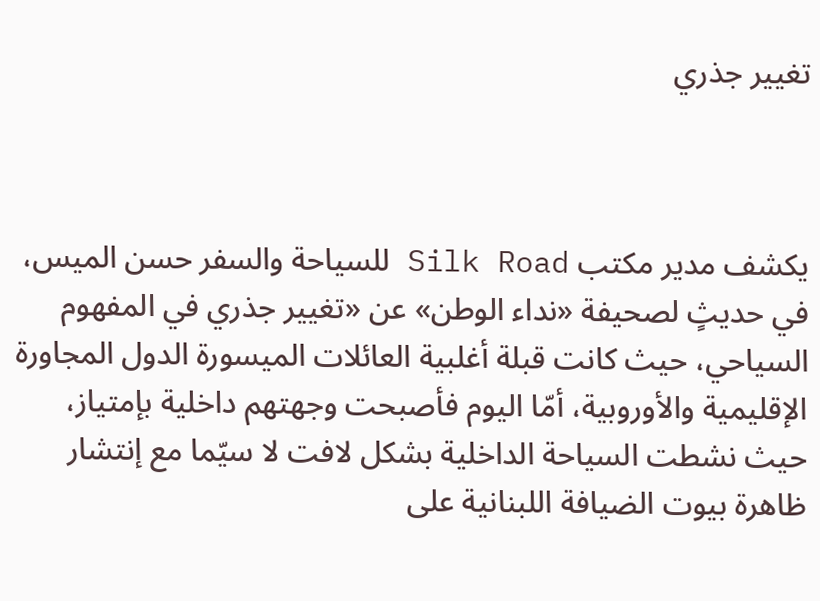تغيير جذري



يكشف مدير مكتب Silk Road للسياحة والسفر حسن الميس، في حديثٍ لصحيفة «نداء الوطن» عن «تغيير جذري في المفهوم السياحي، حيث كانت قبلة أغلبية العائلات الميسورة الدول المجاورة الإقليمية والأوروبية، أمّا اليوم فأصبحت وجهتهم داخلية بإمتياز، حيث نشطت السياحة الداخلية بشكل لافت لا سيّما مع إنتشار ظاهرة بيوت الضيافة اللبنانية على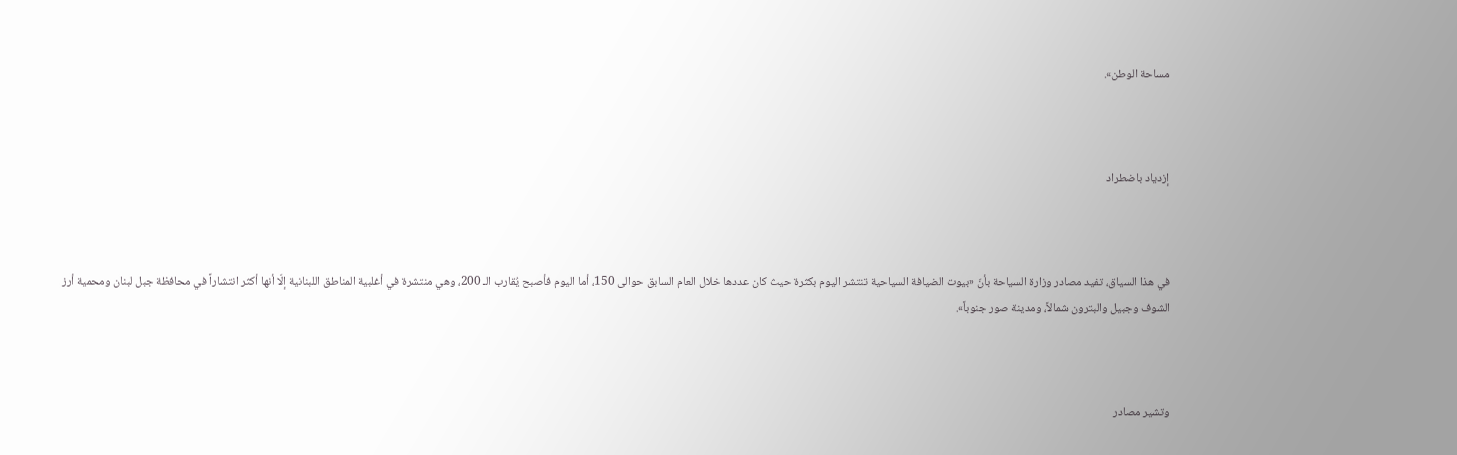مساحة الوطن».



إزدياد باضطراد



في هذا السياق، تفيد مصادر وزارة السياحة بأنّ «بيوت الضيافة السياحية تنتشر اليوم بكثرة حيث كان عددها خلال العام السابق حوالى 150، أما اليوم فأصبح يُقارب الـ 200، وهي منتشرة في أغلبية المناطق اللبنانية إلّا أنها أكثر انتشاراً في محافظة جبل لبنان ومحمية أرز الشوف وجبيل والبترون شمالاً، ومدينة صور جنوباً».



وتشير مصادر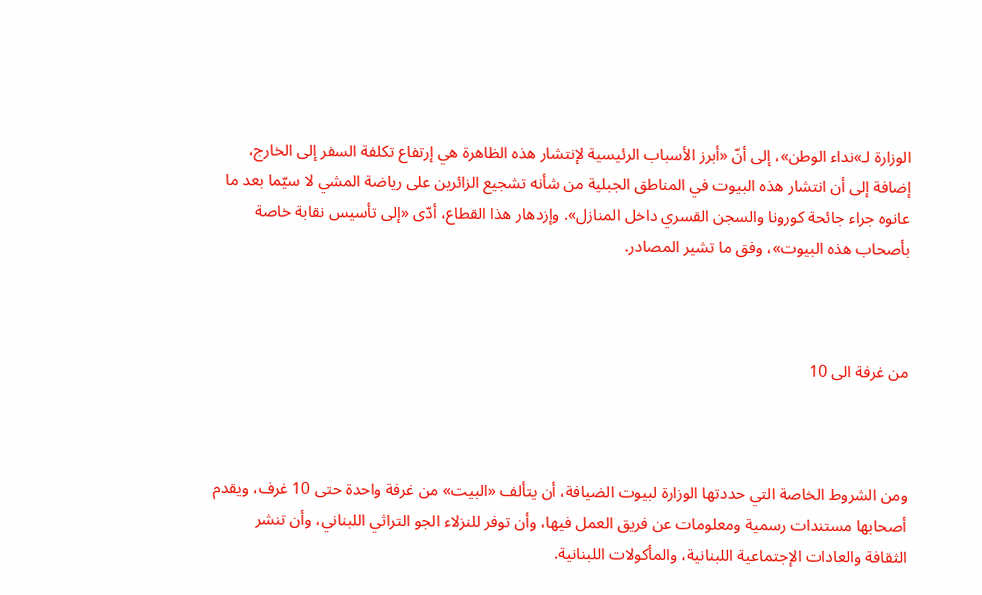الوزارة لـ»نداء الوطن»، إلى أنّ «أبرز الأسباب الرئيسية لإنتشار هذه الظاهرة هي إرتفاع تكلفة السفر إلى الخارج، إضافة إلى أن انتشار هذه البيوت في المناطق الجبلية من شأنه تشجيع الزائرين على رياضة المشي لا سيّما بعد ما عانوه جراء جائحة كورونا والسجن القسري داخل المنازل». وإزدهار هذا القطاع، أدّى «إلى تأسيس نقابة خاصة بأصحاب هذه البيوت»، وفق ما تشير المصادر.



من غرفة الى 10



ومن الشروط الخاصة التي حددتها الوزارة لبيوت الضيافة، أن يتألف «البيت» من غرفة واحدة حتى 10 غرف، ويقدم أصحابها مستندات رسمية ومعلومات عن فريق العمل فيها، وأن توفر للنزلاء الجو التراثي اللبناني، وأن تنشر الثقافة والعادات الإجتماعية اللبنانية، والمأكولات اللبنانية.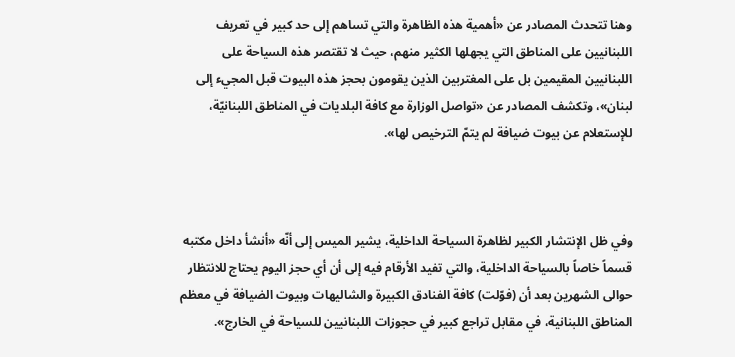وهنا تتحدث المصادر عن «أهمية هذه الظاهرة والتي تساهم إلى حد كبير في تعريف اللبنانيين على المناطق التي يجهلها الكثير منهم، حيث لا تقتصر هذه السياحة على اللبنانيين المقيمين بل على المغتربين الذين يقومون بحجز هذه البيوت قبل المجيء إلى لبنان»، وتكشف المصادر عن «تواصل الوزارة مع كافة البلديات في المناطق اللبنانيّة، للإستعلام عن بيوت ضيافة لم يتمّ الترخيص لها».



وفي ظل الإنتشار الكبير لظاهرة السياحة الداخلية، يشير الميس إلى أنّه «أنشأ داخل مكتبه قسماً خاصاً بالسياحة الداخلية، والتي تفيد الأرقام فيه إلى أن أي حجز اليوم يحتاج للانتظار حوالى الشهرين بعد أن (فوّلت) كافة الفنادق الكبيرة والشاليهات وبيوت الضيافة في معظم المناطق اللبنانية، في مقابل تراجع كبير في حجوزات اللبنانيين للسياحة في الخارج».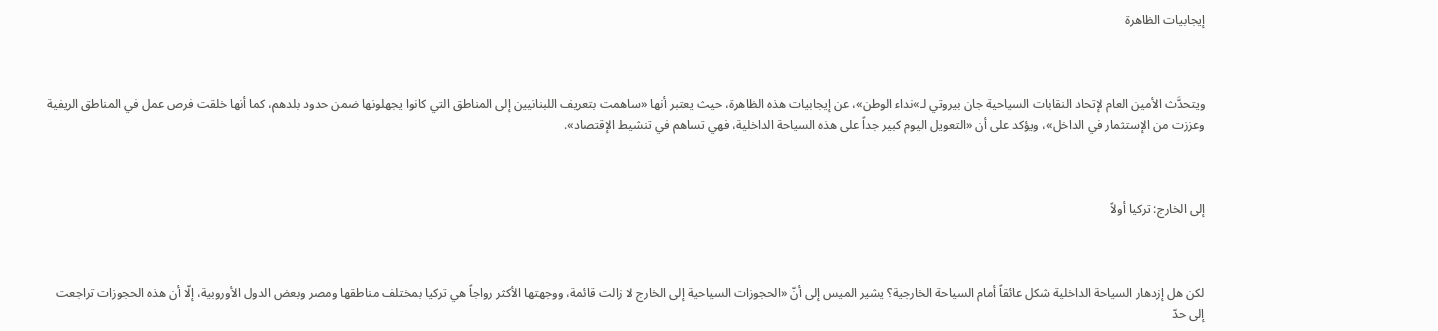إيجابيات الظاهرة



ويتحدَّث الأمين العام لإتحاد النقابات السياحية جان بيروتي لـ»نداء الوطن»، عن إيجابيات هذه الظاهرة، حيث يعتبر أنها «ساهمت بتعريف اللبنانيين إلى المناطق التي كانوا يجهلونها ضمن حدود بلدهم، كما أنها خلقت فرص عمل في المناطق الريفية وعززت من الإستثمار في الداخل»، ويؤكد على أن «التعويل اليوم كبير جداً على هذه السياحة الداخلية، فهي تساهم في تنشيط الإقتصاد».



إلى الخارج: تركيا أولاً



لكن هل إزدهار السياحة الداخلية شكل عائقاً أمام السياحة الخارجية؟ يشير الميس إلى أنّ «الحجوزات السياحية إلى الخارج لا زالت قائمة، ووجهتها الأكثر رواجاً هي تركيا بمختلف مناطقها ومصر وبعض الدول الأوروبية، إلّا أن هذه الحجوزات تراجعت إلى حدّ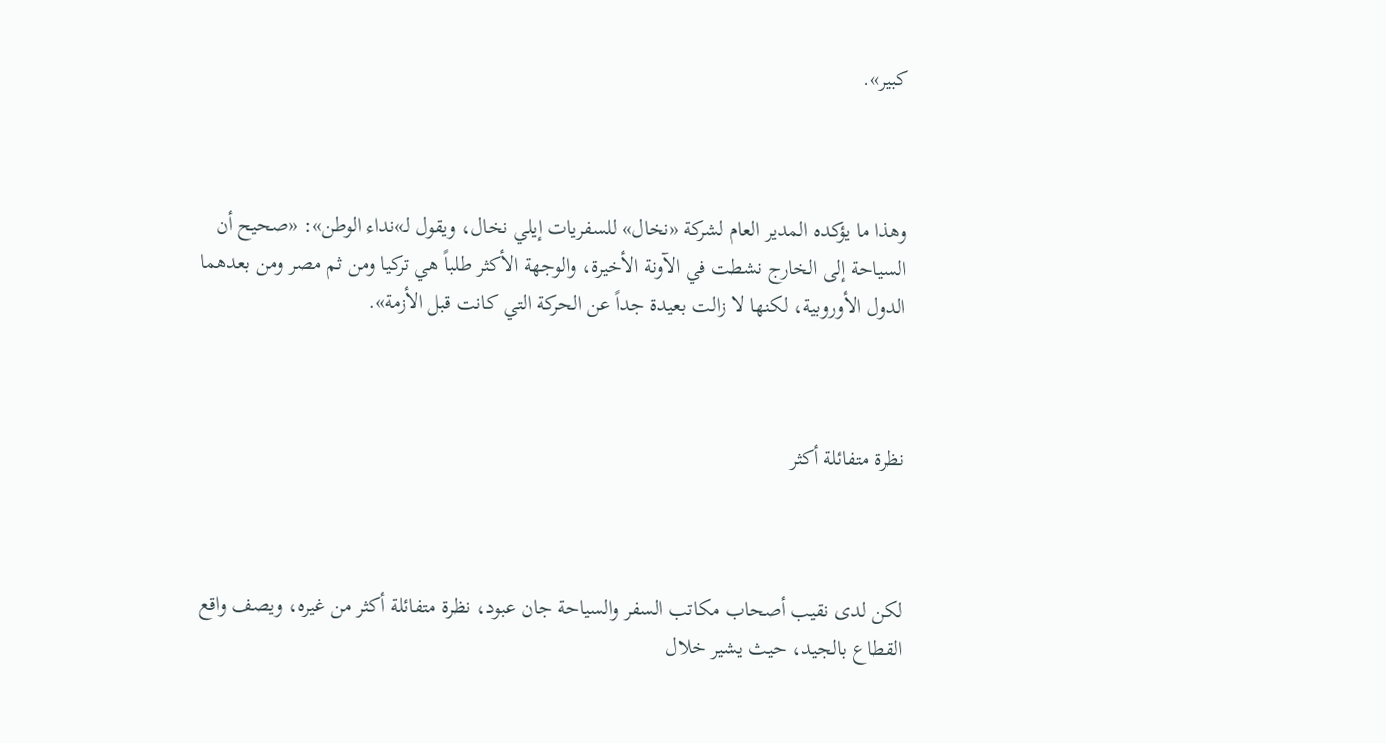كبير».



وهذا ما يؤكده المدير العام لشركة «نخال» للسفريات إيلي نخال، ويقول لـ»نداء الوطن»: «صحيح أن السياحة إلى الخارج نشطت في الآونة الأخيرة، والوجهة الأكثر طلباً هي تركيا ومن ثم مصر ومن بعدهما الدول الأوروبية، لكنها لا زالت بعيدة جداً عن الحركة التي كانت قبل الأزمة».



نظرة متفائلة أكثر



لكن لدى نقيب أصحاب مكاتب السفر والسياحة جان عبود، نظرة متفائلة أكثر من غيره، ويصف واقع القطاع بالجيد، حيث يشير خلال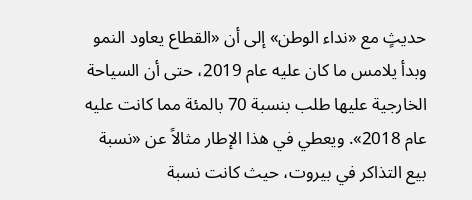حديثٍ مع «نداء الوطن» إلى أن «القطاع يعاود النمو وبدأ يلامس ما كان عليه عام 2019، حتى أن السياحة الخارجية عليها طلب بنسبة 70 بالمئة مما كانت عليه عام 2018». ويعطي في هذا الإطار مثالاً عن «نسبة بيع التذاكر في بيروت، حيث كانت نسبة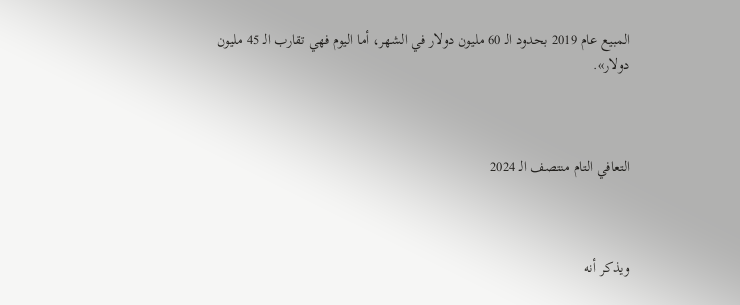المبيع عام 2019 بحدود الـ 60 مليون دولار في الشهر، أما اليوم فهي تقارب الـ 45 مليون دولار».



التعافي التام منتصف الـ 2024



ويذكر أنه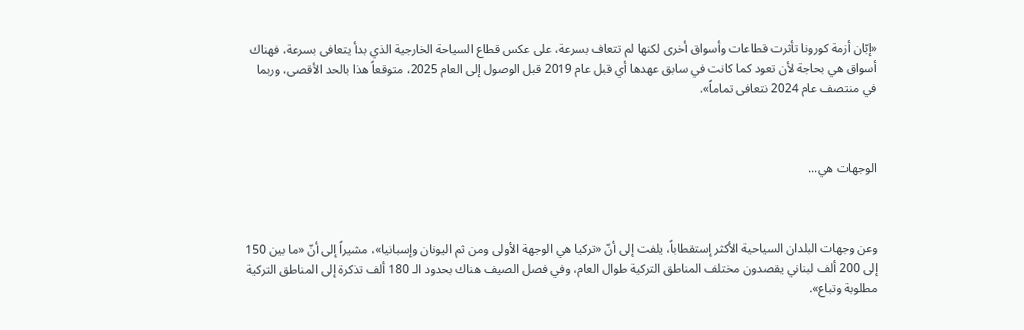«إبّان أزمة كورونا تأثرت قطاعات وأسواق أخرى لكنها لم تتعاف بسرعة، على عكس قطاع السياحة الخارجية الذي بدأ يتعافى بسرعة، فهناك أسواق هي بحاجة لأن تعود كما كانت في سابق عهدها أي قبل عام 2019 قبل الوصول إلى العام 2025، متوقعاً هذا بالحد الأقصى، وربما في منتصف عام 2024 نتعافى تماماً».



الوجهات هي...



وعن وجهات البلدان السياحية الأكثر إستقطاباً، يلفت إلى أنّ «تركيا هي الوجهة الأولى ومن ثم اليونان وإسبانيا»، مشيراً إلى أنّ «ما بين 150 إلى 200 ألف لبناني يقصدون مختلف المناطق التركية طوال العام، وفي فصل الصيف هناك بحدود الـ 180 ألف تذكرة إلى المناطق التركية مطلوبة وتباع».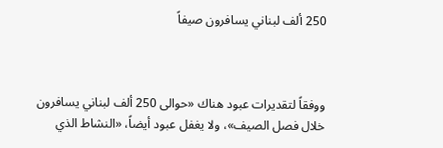250 ألف لبناني يسافرون صيفاً



ووفقاً لتقديرات عبود هناك «حوالى 250 ألف لبناني يسافرون خلال فصل الصيف»، ولا يغفل عبود أيضاً، «النشاط الذي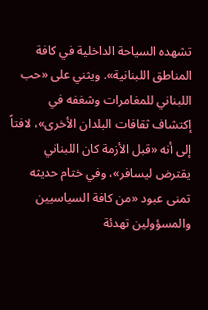تشهده السياحة الداخلية في كافة المناطق اللبنانية». ويثني على «حب اللبناني للمغامرات وشغفه في إكتشاف ثقافات البلدان الأخرى»، لافتاً إلى أنه «قبل الأزمة كان اللبناني يقترض ليسافر»، وفي ختام حديثه تمنى عبود «من كافة السياسيين والمسؤولين تهدئة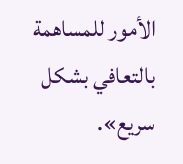الأمور للمساهمة بالتعافي بشكل سريع».